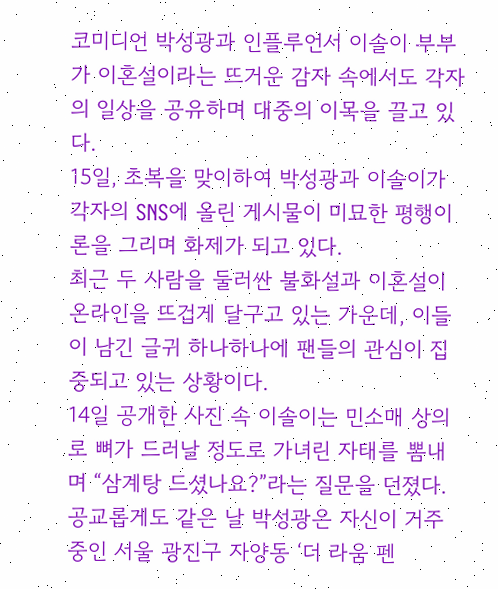코미디언 박성광과 인플루언서 이솔이 부부가 이혼설이라는 뜨거운 감자 속에서도 각자의 일상을 공유하며 대중의 이목을 끌고 있다.
15일, 초복을 맞이하여 박성광과 이솔이가 각자의 SNS에 올린 게시물이 미묘한 평행이론을 그리며 화제가 되고 있다.
최근 두 사람을 둘러싼 불화설과 이혼설이 온라인을 뜨겁게 달구고 있는 가운데, 이들이 남긴 글귀 하나하나에 팬들의 관심이 집중되고 있는 상황이다.
14일 공개한 사진 속 이솔이는 민소매 상의로 뼈가 드러날 정도로 가녀린 자태를 뽐내며 “삼계탕 드셨나요?”라는 질문을 던졌다. 공교롭게도 같은 날 박성광은 자신이 거주 중인 서울 광진구 자양동 ‘더 라움 펜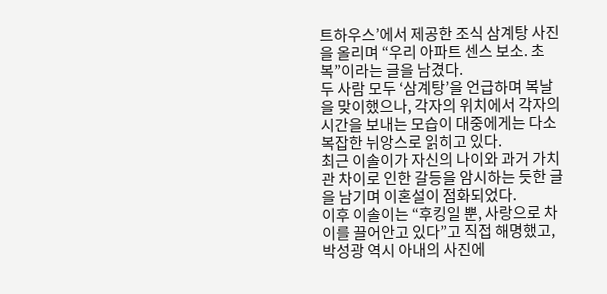트하우스’에서 제공한 조식 삼계탕 사진을 올리며 “우리 아파트 센스 보소. 초복”이라는 글을 남겼다.
두 사람 모두 ‘삼계탕’을 언급하며 복날을 맞이했으나, 각자의 위치에서 각자의 시간을 보내는 모습이 대중에게는 다소 복잡한 뉘앙스로 읽히고 있다.
최근 이솔이가 자신의 나이와 과거 가치관 차이로 인한 갈등을 암시하는 듯한 글을 남기며 이혼설이 점화되었다.
이후 이솔이는 “후킹일 뿐, 사랑으로 차이를 끌어안고 있다”고 직접 해명했고, 박성광 역시 아내의 사진에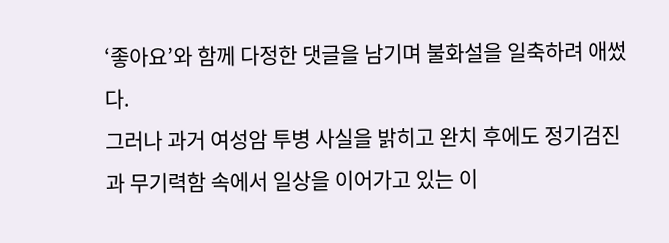‘좋아요’와 함께 다정한 댓글을 남기며 불화설을 일축하려 애썼다.
그러나 과거 여성암 투병 사실을 밝히고 완치 후에도 정기검진과 무기력함 속에서 일상을 이어가고 있는 이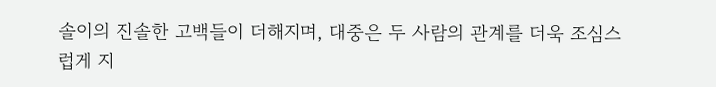솔이의 진솔한 고백들이 더해지며, 대중은 두 사람의 관계를 더욱 조심스럽게 지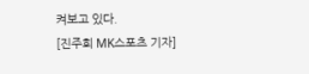켜보고 있다.
[진주희 MK스포츠 기자]